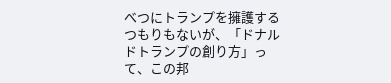べつにトランプを擁護するつもりもないが、「ドナルドトランプの創り方」って、この邦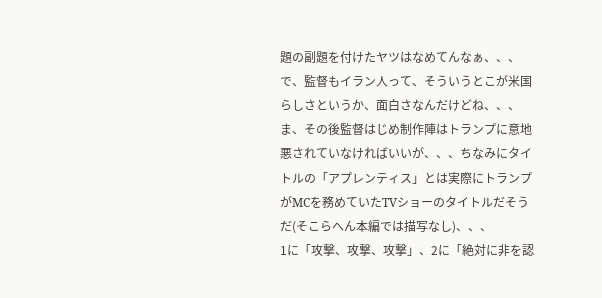題の副題を付けたヤツはなめてんなぁ、、、で、監督もイラン人って、そういうとこが米国らしさというか、面白さなんだけどね、、、ま、その後監督はじめ制作陣はトランプに意地悪されていなければいいが、、、ちなみにタイトルの「アプレンティス」とは実際にトランプがMCを務めていたTVショーのタイトルだそうだ(そこらへん本編では描写なし)、、、
1に「攻撃、攻撃、攻撃」、2に「絶対に非を認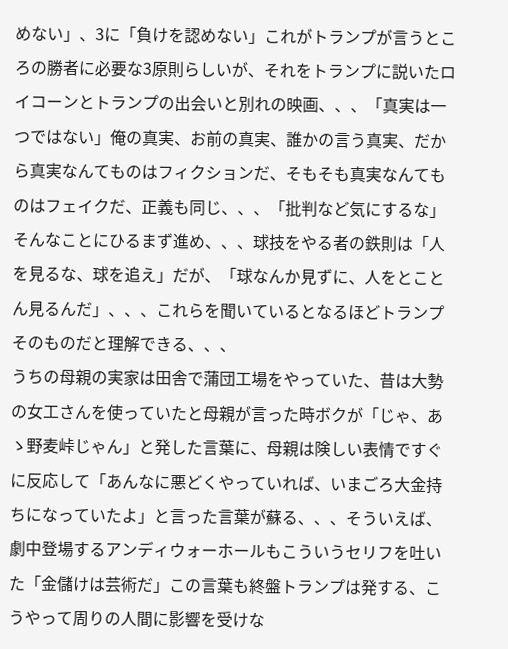めない」、3に「負けを認めない」これがトランプが言うところの勝者に必要な3原則らしいが、それをトランプに説いたロイコーンとトランプの出会いと別れの映画、、、「真実は一つではない」俺の真実、お前の真実、誰かの言う真実、だから真実なんてものはフィクションだ、そもそも真実なんてものはフェイクだ、正義も同じ、、、「批判など気にするな」そんなことにひるまず進め、、、球技をやる者の鉄則は「人を見るな、球を追え」だが、「球なんか見ずに、人をとことん見るんだ」、、、これらを聞いているとなるほどトランプそのものだと理解できる、、、
うちの母親の実家は田舎で蒲団工場をやっていた、昔は大勢の女工さんを使っていたと母親が言った時ボクが「じゃ、あゝ野麦峠じゃん」と発した言葉に、母親は険しい表情ですぐに反応して「あんなに悪どくやっていれば、いまごろ大金持ちになっていたよ」と言った言葉が蘇る、、、そういえば、劇中登場するアンディウォーホールもこういうセリフを吐いた「金儲けは芸術だ」この言葉も終盤トランプは発する、こうやって周りの人間に影響を受けな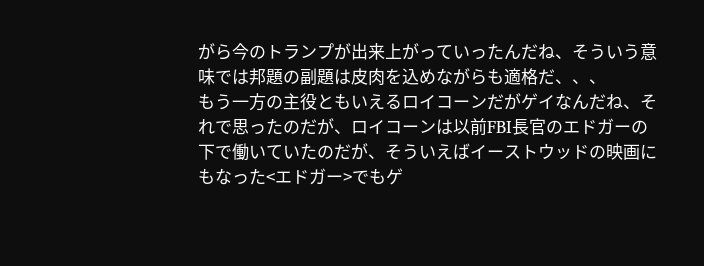がら今のトランプが出来上がっていったんだね、そういう意味では邦題の副題は皮肉を込めながらも適格だ、、、
もう一方の主役ともいえるロイコーンだがゲイなんだね、それで思ったのだが、ロイコーンは以前FBI長官のエドガーの下で働いていたのだが、そういえばイーストウッドの映画にもなった<エドガー>でもゲ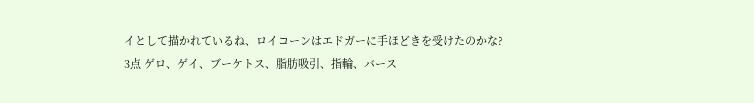イとして描かれているね、ロイコーンはエドガーに手ほどきを受けたのかな?
3点 ゲロ、ゲイ、ブーケトス、脂肪吸引、指輪、バース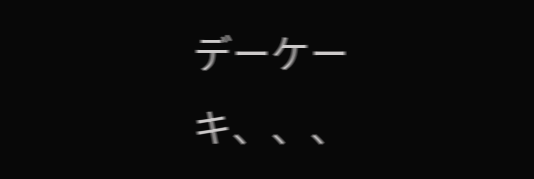デーケーキ、、、